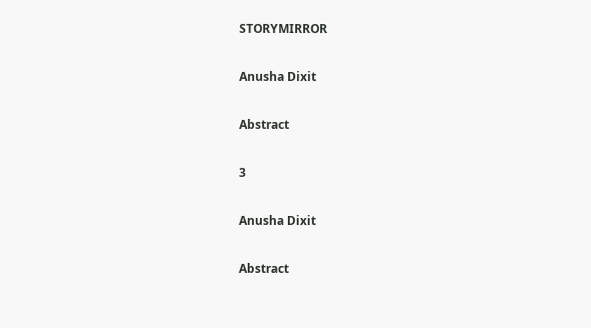STORYMIRROR

Anusha Dixit

Abstract

3

Anusha Dixit

Abstract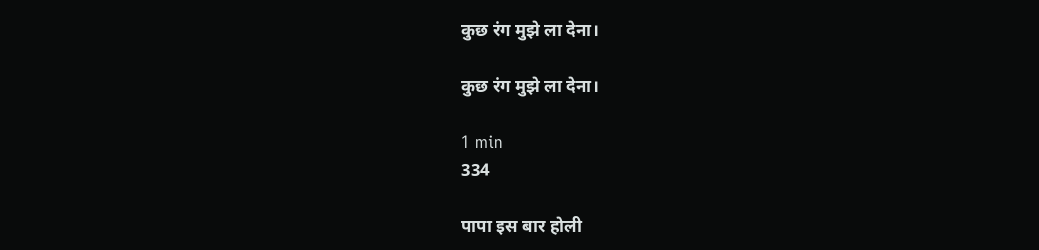कुछ रंग मुझे ला देना।

कुछ रंग मुझे ला देना।

1 min
334

पापा इस बार होली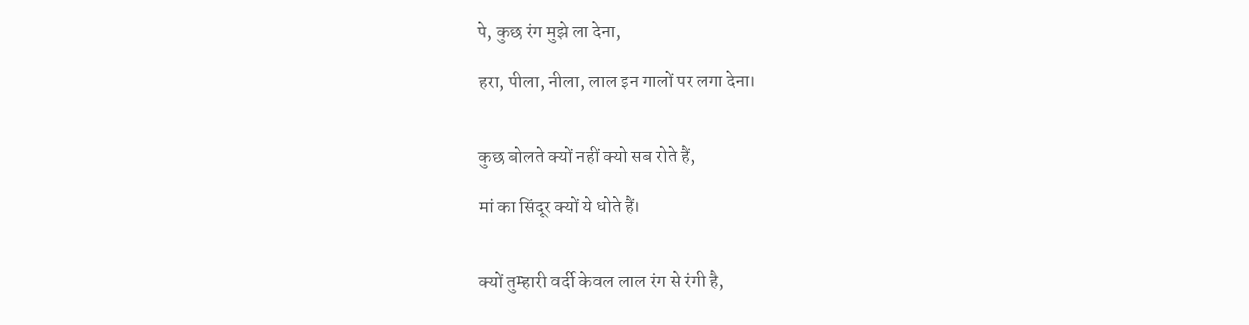पे, कुछ रंग मुझे ला देना,

हरा, पीला, नीला, लाल इन गालों पर लगा देना।


कुछ बोलते क्यों नहीं क्यो सब रोते हैं,

मां का सिंदूर क्यों ये धोते हैं।


क्यों तुम्हारी वर्दी केवल लाल रंग से रंगी है,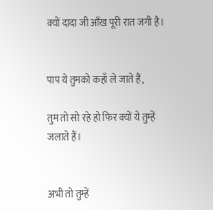क्यों दादा जी आँख पूरी रात जगी है।


पाप ये तुमको कहाँ ले जाते हैं,

तुम तो सो रहे हो फिर क्यों ये तुम्हें जलाते हैं।


अभी तो तुम्हें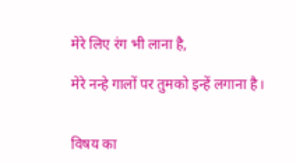मेरे लिए रंग भी लाना है,

मेरे नन्हे गालों पर तुमको इन्हें लगाना है।


विषय का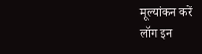मूल्यांकन करें
लॉग इन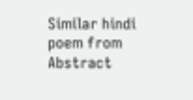Similar hindi poem from Abstract